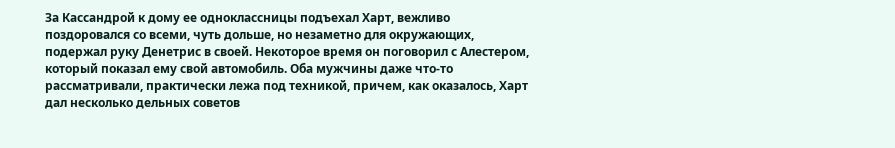За Кассандрой к дому ее одноклассницы подъехал Харт, вежливо поздоровался со всеми, чуть дольше, но незаметно для окружающих, подержал руку Денетрис в своей. Некоторое время он поговорил с Алестером, который показал ему свой автомобиль. Оба мужчины даже что-то рассматривали, практически лежа под техникой, причем, как оказалось, Харт дал несколько дельных советов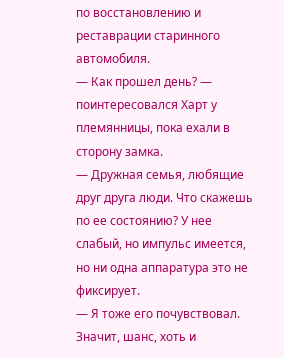по восстановлению и реставрации старинного автомобиля.
— Как прошел день? — поинтересовался Харт у племянницы, пока ехали в сторону замка.
— Дружная семья, любящие друг друга люди. Что скажешь по ее состоянию? У нее слабый, но импульс имеется, но ни одна аппаратура это не фиксирует.
— Я тоже его почувствовал. Значит, шанс, хоть и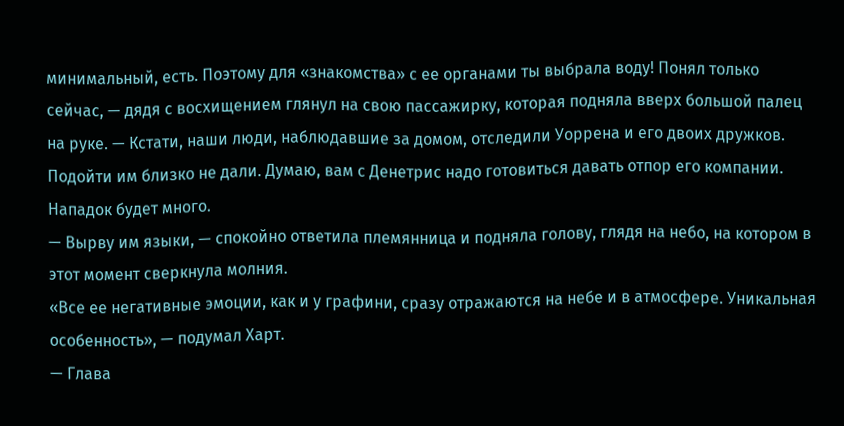минимальный, есть. Поэтому для «знакомства» с ее органами ты выбрала воду! Понял только сейчас, — дядя с восхищением глянул на свою пассажирку, которая подняла вверх большой палец на руке. — Кстати, наши люди, наблюдавшие за домом, отследили Уоррена и его двоих дружков. Подойти им близко не дали. Думаю, вам с Денетрис надо готовиться давать отпор его компании. Нападок будет много.
— Вырву им языки, — спокойно ответила племянница и подняла голову, глядя на небо, на котором в этот момент сверкнула молния.
«Все ее негативные эмоции, как и у графини, сразу отражаются на небе и в атмосфере. Уникальная особенность», — подумал Харт.
— Глава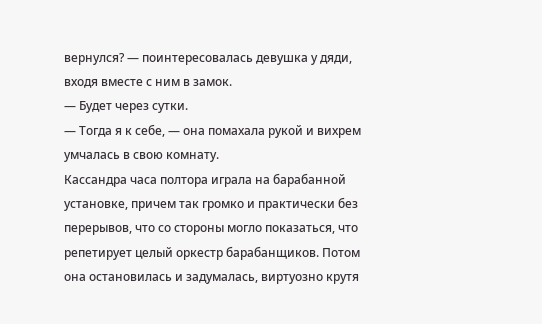вернулся? — поинтересовалась девушка у дяди, входя вместе с ним в замок.
— Будет через сутки.
— Тогда я к себе, — она помахала рукой и вихрем умчалась в свою комнату.
Кассандра часа полтора играла на барабанной установке, причем так громко и практически без перерывов, что со стороны могло показаться, что репетирует целый оркестр барабанщиков. Потом она остановилась и задумалась, виртуозно крутя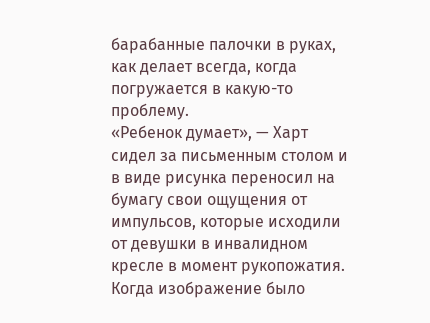барабанные палочки в руках, как делает всегда, когда погружается в какую-то проблему.
«Ребенок думает», — Харт сидел за письменным столом и в виде рисунка переносил на бумагу свои ощущения от импульсов, которые исходили от девушки в инвалидном кресле в момент рукопожатия.
Когда изображение было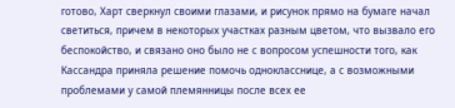готово, Харт сверкнул своими глазами, и рисунок прямо на бумаге начал светиться, причем в некоторых участках разным цветом, что вызвало его беспокойство, и связано оно было не с вопросом успешности того, как Кассандра приняла решение помочь однокласснице, а с возможными проблемами у самой племянницы после всех ее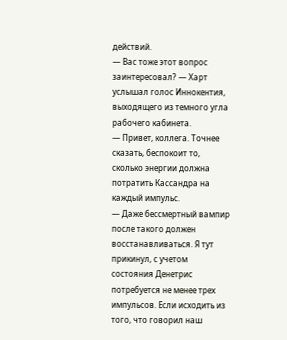действий.
— Вас тоже этот вопрос заинтересовал? — Харт услышал голос Иннокентия, выходящего из темного угла рабочего кабинета.
— Привет, коллега. Точнее сказать, беспокоит то, сколько энергии должна потратить Кассандра на каждый импульс.
— Даже бессмертный вампир после такого должен восстанавливаться. Я тут прикинул, с учетом состояния Денетрис потребуется не менее трех импульсов. Если исходить из того, что говорил наш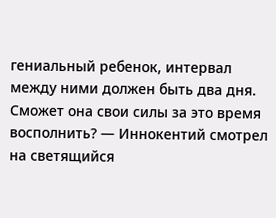гениальный ребенок, интервал между ними должен быть два дня. Сможет она свои силы за это время восполнить? — Иннокентий смотрел на светящийся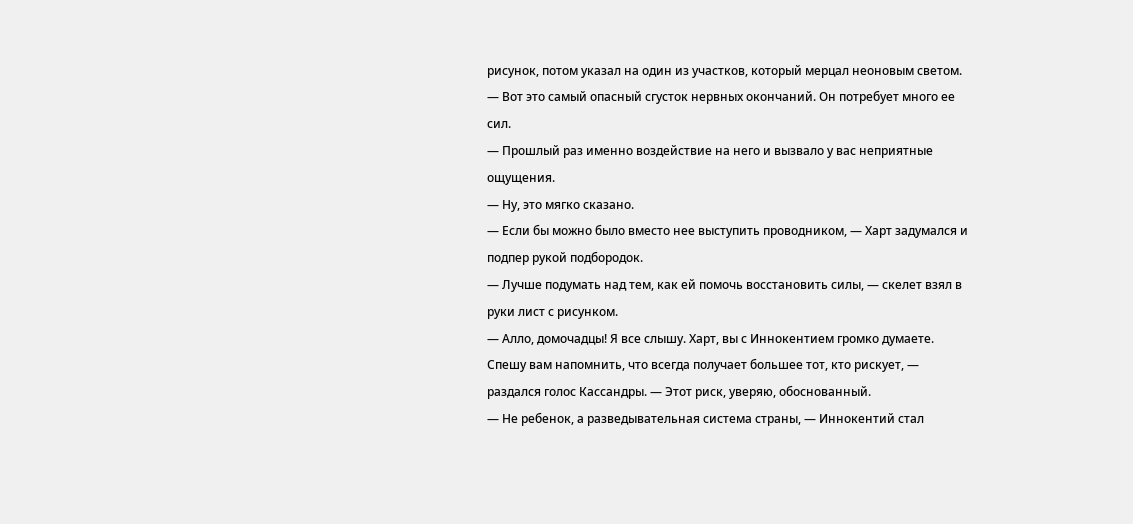рисунок, потом указал на один из участков, который мерцал неоновым светом. — Вот это самый опасный сгусток нервных окончаний. Он потребует много ее сил.
— Прошлый раз именно воздействие на него и вызвало у вас неприятные ощущения.
— Ну, это мягко сказано.
— Если бы можно было вместо нее выступить проводником, — Харт задумался и подпер рукой подбородок.
— Лучше подумать над тем, как ей помочь восстановить силы, — скелет взял в руки лист с рисунком.
— Алло, домочадцы! Я все слышу. Харт, вы с Иннокентием громко думаете. Спешу вам напомнить, что всегда получает большее тот, кто рискует, — раздался голос Кассандры. — Этот риск, уверяю, обоснованный.
— Не ребенок, а разведывательная система страны, — Иннокентий стал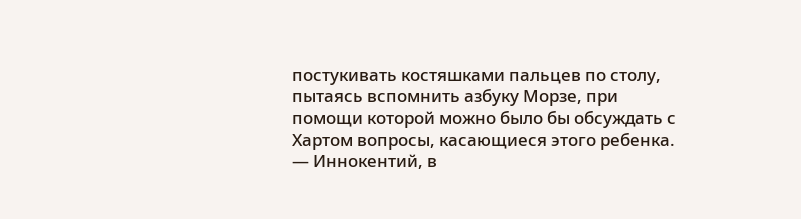постукивать костяшками пальцев по столу, пытаясь вспомнить азбуку Морзе, при помощи которой можно было бы обсуждать с Хартом вопросы, касающиеся этого ребенка.
— Иннокентий, в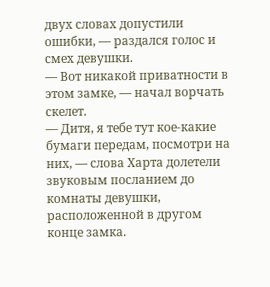двух словах допустили ошибки, — раздался голос и смех девушки.
— Вот никакой приватности в этом замке, — начал ворчать скелет.
— Дитя, я тебе тут кое-какие бумаги передам, посмотри на них, — слова Харта долетели звуковым посланием до комнаты девушки, расположенной в другом конце замка.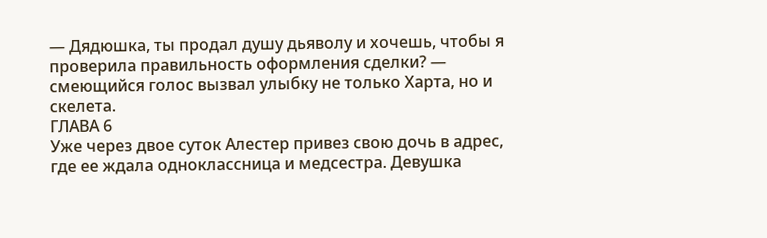— Дядюшка, ты продал душу дьяволу и хочешь, чтобы я проверила правильность оформления сделки? — смеющийся голос вызвал улыбку не только Харта, но и скелета.
ГЛАВА 6
Уже через двое суток Алестер привез свою дочь в адрес, где ее ждала одноклассница и медсестра. Девушка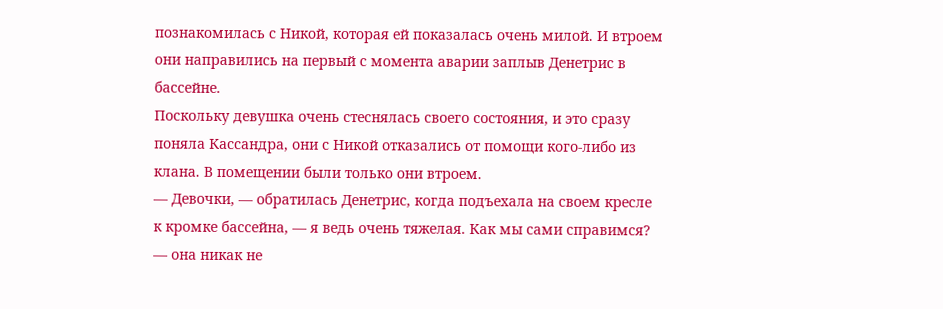познакомилась с Никой, которая ей показалась очень милой. И втроем они направились на первый с момента аварии заплыв Денетрис в бассейне.
Поскольку девушка очень стеснялась своего состояния, и это сразу поняла Кассандра, они с Никой отказались от помощи кого-либо из клана. В помещении были только они втроем.
— Девочки, — обратилась Денетрис, когда подъехала на своем кресле к кромке бассейна, — я ведь очень тяжелая. Как мы сами справимся? — она никак не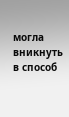могла вникнуть в способ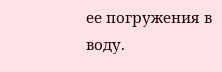ее погружения в воду.